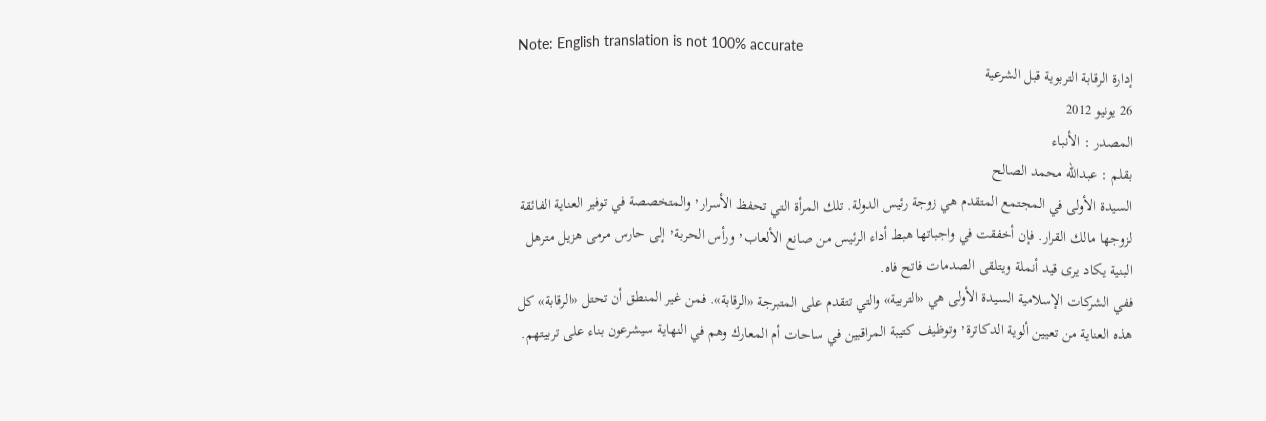Note: English translation is not 100% accurate
إدارة الرقابة التربوية قبل الشرعية
26 يونيو 2012
المصدر : الأنباء
بقلم : عبدالله محمد الصالح
السيدة الأولى في المجتمع المتقدم هي زوجة رئيس الدولة. تلك المرأة التي تحفظ الأسرار٬ والمتخصصة في توفير العناية الفائقة لزوجها مالك القرار. فإن أخفقت في واجباتها هبط أداء الرئيس من صانع الألعاب٬ ورأس الحربة٬ إلى حارس مرمى هزيل مترهل البنية يكاد يرى قيد أنملة ويتلقى الصدمات فاتح فاه.
ففي الشركات الإسلامية السيدة الأولى هي «التربية» والتي تتقدم على المتبرجة «الرقابة». فمن غير المنطق أن تحتل «الرقابة» كل هذه العناية من تعيين ألوية الدكاترة٬ وتوظيف كتيبة المراقبين في ساحات أم المعارك وهم في النهاية سيشرعون بناء على تربيتهم.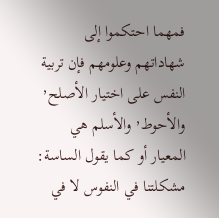فمهما احتكموا إلى شهاداتهم وعلومهم فإن تربية النفس على اختيار الأصلح٬ والأحوط٬ والأسلم هي المعيار أو كما يقول الساسة: مشكلتنا في النفوس لا في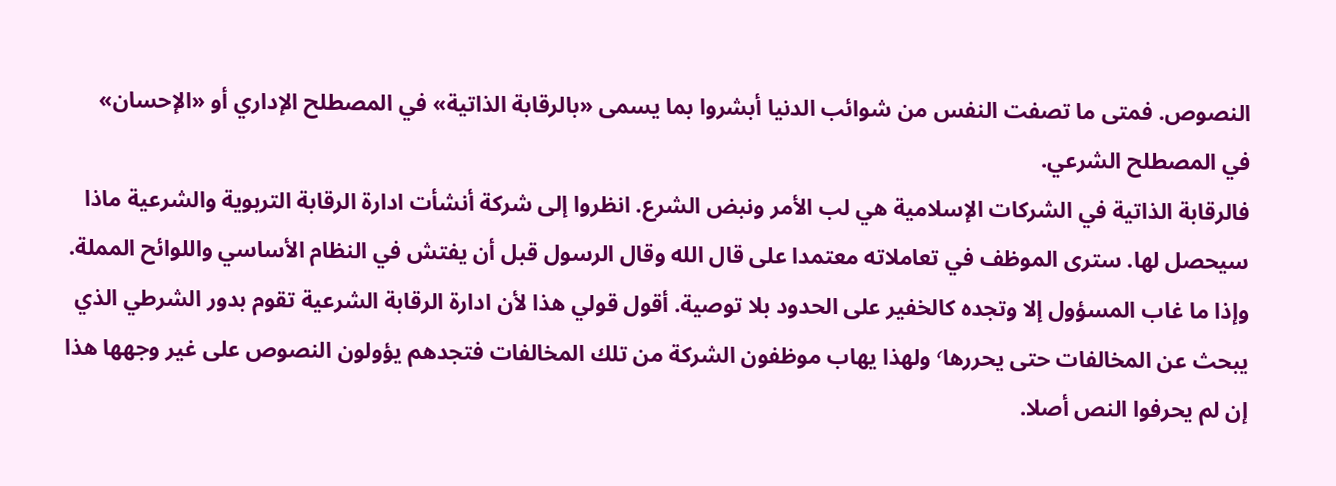النصوص. فمتى ما تصفت النفس من شوائب الدنيا أبشروا بما يسمى «بالرقابة الذاتية» في المصطلح الإداري أو «الإحسان» في المصطلح الشرعي.
فالرقابة الذاتية في الشركات الإسلامية هي لب الأمر ونبض الشرع. انظروا إلى شركة أنشأت ادارة الرقابة التربوية والشرعية ماذا سيحصل لها. سترى الموظف في تعاملاته معتمدا على قال الله وقال الرسول قبل أن يفتش في النظام الأساسي واللوائح المملة. وإذا ما غاب المسؤول إلا وتجده كالخفير على الحدود بلا توصية. أقول قولي هذا لأن ادارة الرقابة الشرعية تقوم بدور الشرطي الذي يبحث عن المخالفات حتى يحررها٬ ولهذا يهاب موظفون الشركة من تلك المخالفات فتجدهم يؤولون النصوص على غير وجهها هذا إن لم يحرفوا النص أصلا.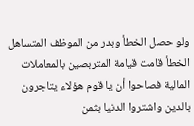ولو حصل الخطأ وبدر من الموظف المتساهل الخطأ قامت قيامة المتربصين بالمعاملات المالية فصاحوا أن يا قوم هؤلاء يتاجرون بالدين واشتروا الدنيا بثمن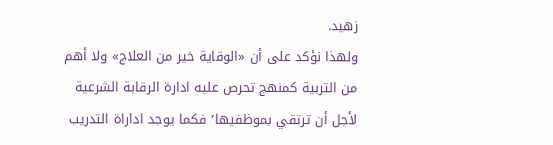زهيد.
ولهذا نؤكد على أن «الوقاية خير من العلاج» ولا أهم من التربية كمنهج تحرص عليه ادارة الرقابة الشرعية لأجل أن ترتقي بموظفيها٬ فكما يوجد اداراة التدريب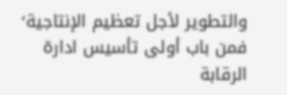والتطوير لأجل تعظيم الإنتاجية٬ فمن باب أولى تأسيس ادارة الرقابة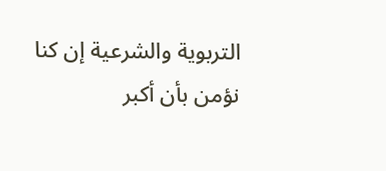التربوية والشرعية إن كنا نؤمن بأن أكبر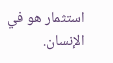استثمار هو في الإنسان.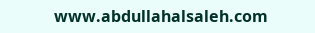www.abdullahalsaleh.com